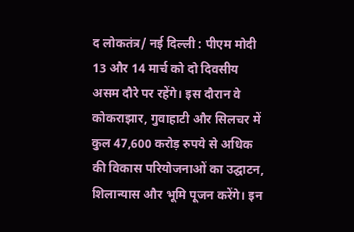द लोकतंत्र/ नई दिल्ली : पीएम मोदी 13 और 14 मार्च को दो दिवसीय असम दौरे पर रहेंगे। इस दौरान वे कोकराझार, गुवाहाटी और सिलचर में कुल 47,600 करोड़ रुपये से अधिक की विकास परियोजनाओं का उद्घाटन, शिलान्यास और भूमि पूजन करेंगे। इन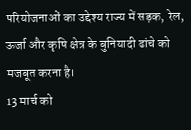परियोजनाओं का उद्देश्य राज्य में सड़क, रेल, ऊर्जा और कृषि क्षेत्र के बुनियादी ढांचे को मजबूत करना है।
13 मार्च को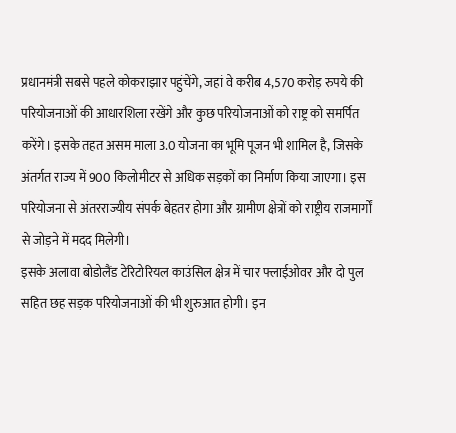प्रधानमंत्री सबसे पहले कोकराझार पहुंचेंगे, जहां वे करीब 4,570 करोड़ रुपये की परियोजनाओं की आधारशिला रखेंगे और कुछ परियोजनाओं को राष्ट्र को समर्पित करेंगे। इसके तहत असम माला 3.0 योजना का भूमि पूजन भी शामिल है, जिसके अंतर्गत राज्य में 900 किलोमीटर से अधिक सड़कों का निर्माण किया जाएगा। इस परियोजना से अंतरराज्यीय संपर्क बेहतर होगा और ग्रामीण क्षेत्रों को राष्ट्रीय राजमार्गों से जोड़ने में मदद मिलेगी।
इसके अलावा बोडोलैंड टेरिटोरियल काउंसिल क्षेत्र में चार फ्लाईओवर और दो पुल सहित छह सड़क परियोजनाओं की भी शुरुआत होगी। इन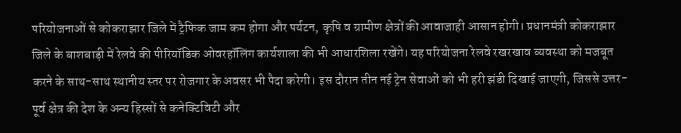परियोजनाओं से कोकराझार जिले में ट्रैफिक जाम कम होगा और पर्यटन, कृषि व ग्रामीण क्षेत्रों की आवाजाही आसान होगी। प्रधानमंत्री कोकराझार जिले के बाशबाड़ी में रेलवे की पीरियॉडिक ओवरहॉलिंग कार्यशाला की भी आधारशिला रखेंगे। यह परियोजना रेलवे रखरखाव व्यवस्था को मजबूत करने के साथ-साथ स्थानीय स्तर पर रोजगार के अवसर भी पैदा करेगी। इस दौरान तीन नई ट्रेन सेवाओं को भी हरी झंडी दिखाई जाएगी, जिससे उत्तर-पूर्व क्षेत्र की देश के अन्य हिस्सों से कनेक्टिविटी और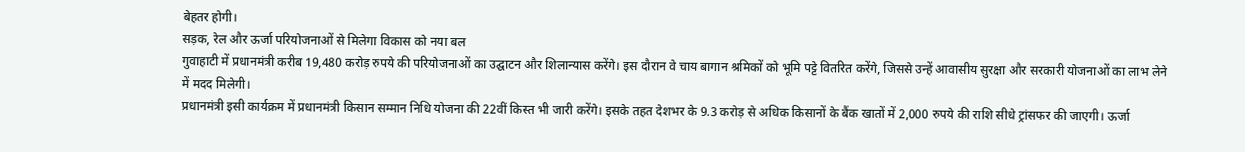बेहतर होगी।
सड़क, रेल और ऊर्जा परियोजनाओं से मिलेगा विकास को नया बल
गुवाहाटी में प्रधानमंत्री करीब 19,480 करोड़ रुपये की परियोजनाओं का उद्घाटन और शिलान्यास करेंगे। इस दौरान वे चाय बागान श्रमिकों को भूमि पट्टे वितरित करेंगे, जिससे उन्हें आवासीय सुरक्षा और सरकारी योजनाओं का लाभ लेने में मदद मिलेगी।
प्रधानमंत्री इसी कार्यक्रम में प्रधानमंत्री किसान सम्मान निधि योजना की 22वीं किस्त भी जारी करेंगे। इसके तहत देशभर के 9.3 करोड़ से अधिक किसानों के बैंक खातों में 2,000 रुपये की राशि सीधे ट्रांसफर की जाएगी। ऊर्जा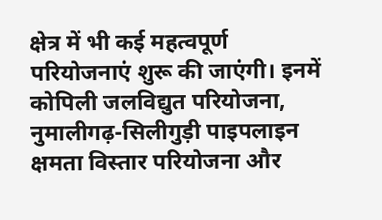क्षेत्र में भी कई महत्वपूर्ण परियोजनाएं शुरू की जाएंगी। इनमें कोपिली जलविद्युत परियोजना, नुमालीगढ़-सिलीगुड़ी पाइपलाइन क्षमता विस्तार परियोजना और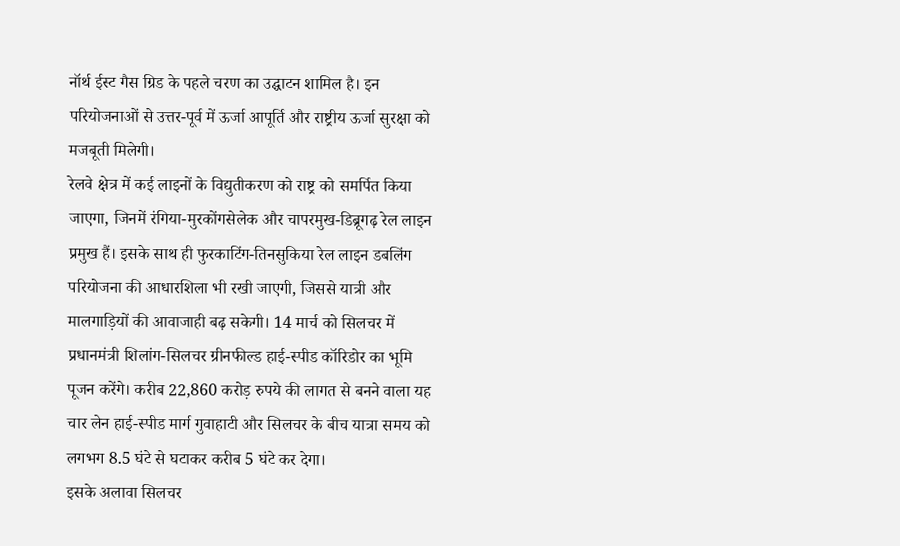नॉर्थ ईस्ट गैस ग्रिड के पहले चरण का उद्घाटन शामिल है। इन परियोजनाओं से उत्तर-पूर्व में ऊर्जा आपूर्ति और राष्ट्रीय ऊर्जा सुरक्षा को मजबूती मिलेगी।
रेलवे क्षेत्र में कई लाइनों के विद्युतीकरण को राष्ट्र को समर्पित किया जाएगा, जिनमें रंगिया-मुरकोंगसेलेक और चापरमुख-डिब्रूगढ़ रेल लाइन प्रमुख हैं। इसके साथ ही फुरकाटिंग-तिनसुकिया रेल लाइन डबलिंग परियोजना की आधारशिला भी रखी जाएगी, जिससे यात्री और मालगाड़ियों की आवाजाही बढ़ सकेगी। 14 मार्च को सिलचर में प्रधानमंत्री शिलांग-सिलचर ग्रीनफील्ड हाई-स्पीड कॉरिडोर का भूमि पूजन करेंगे। करीब 22,860 करोड़ रुपये की लागत से बनने वाला यह चार लेन हाई-स्पीड मार्ग गुवाहाटी और सिलचर के बीच यात्रा समय को लगभग 8.5 घंटे से घटाकर करीब 5 घंटे कर देगा।
इसके अलावा सिलचर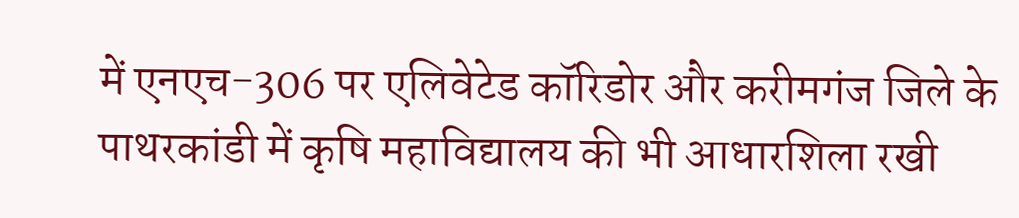में एनएच-306 पर एलिवेटेड कॉरिडोर और करीमगंज जिले के पाथरकांडी में कृषि महाविद्यालय की भी आधारशिला रखी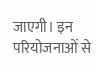जाएगी। इन परियोजनाओं से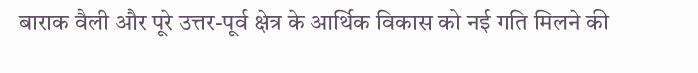बाराक वैली और पूरे उत्तर-पूर्व क्षेत्र के आर्थिक विकास को नई गति मिलने की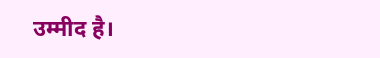उम्मीद है।